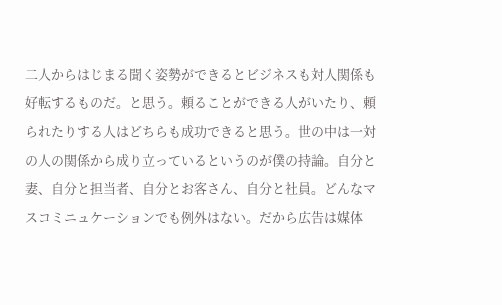二人からはじまる聞く姿勢ができるとビジネスも対人関係も好転するものだ。と思う。頼ることができる人がいたり、頼られたりする人はどちらも成功できると思う。世の中は一対の人の関係から成り立っているというのが僕の持論。自分と妻、自分と担当者、自分とお客さん、自分と社員。どんなマスコミニュケーションでも例外はない。だから広告は媒体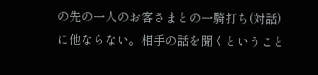の先の一人のお客さまとの一騎打ち(対話)に他ならない。相手の話を聞くということ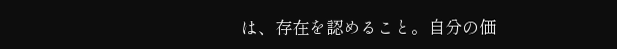は、存在を認めること。自分の価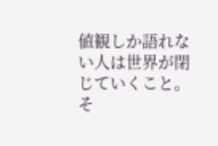値観しか語れない人は世界が閉じていくこと。そ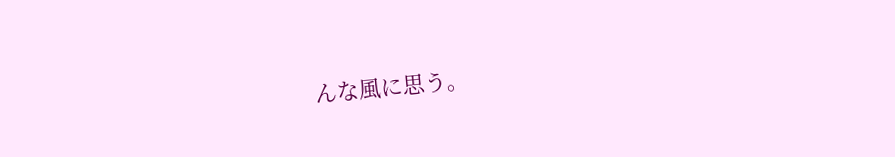んな風に思う。